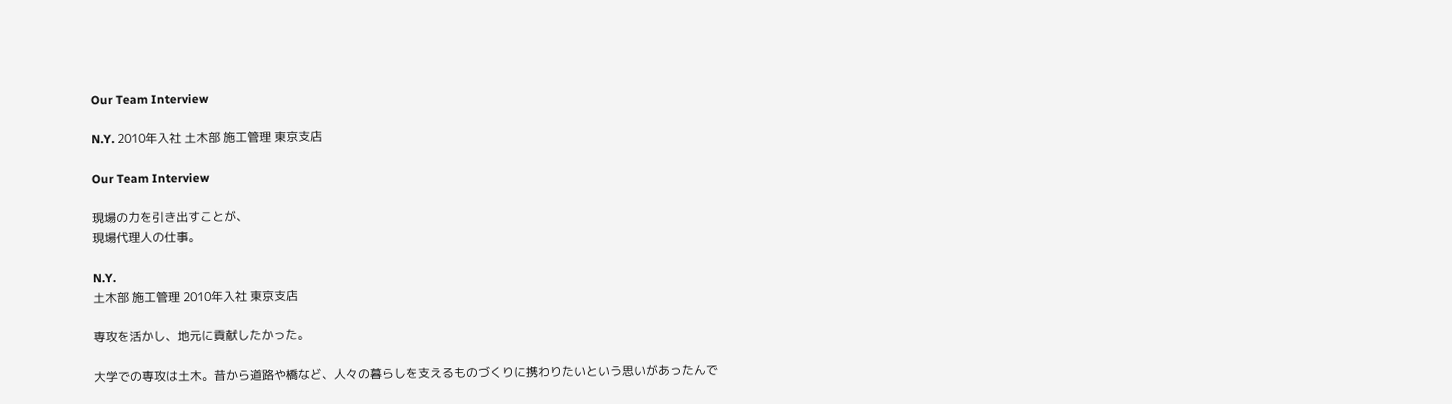Our Team Interview

N.Y. 2010年入社 土木部 施工管理 東京支店

Our Team Interview

現場の力を引き出すことが、
現場代理人の仕事。

N.Y.
土木部 施工管理 2010年入社 東京支店

専攻を活かし、地元に貢献したかった。

大学での専攻は土木。昔から道路や橋など、人々の暮らしを支えるものづくりに携わりたいという思いがあったんで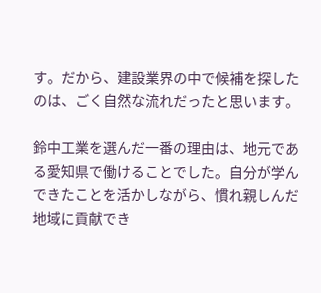す。だから、建設業界の中で候補を探したのは、ごく自然な流れだったと思います。

鈴中工業を選んだ一番の理由は、地元である愛知県で働けることでした。自分が学んできたことを活かしながら、慣れ親しんだ地域に貢献でき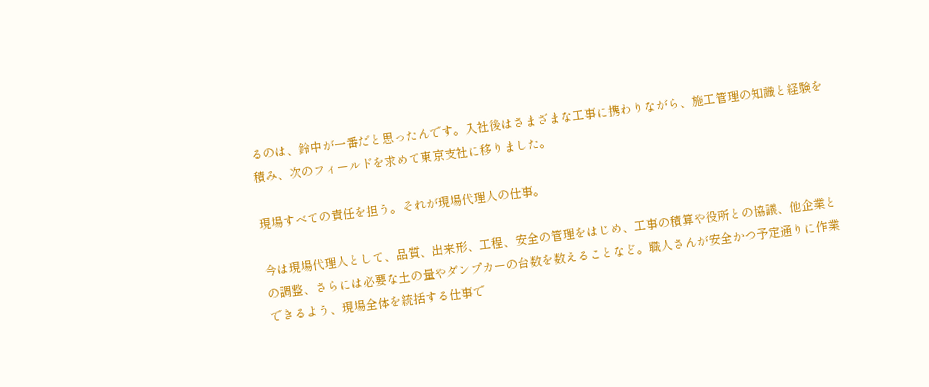るのは、鈴中が一番だと思ったんです。入社後はさまざまな工事に携わりながら、施工管理の知識と経験を積み、次のフィールドを求めて東京支社に移りました。

現場すべての責任を担う。それが現場代理人の仕事。

今は現場代理人として、品質、出来形、工程、安全の管理をはじめ、工事の積算や役所との協議、他企業との調整、さらには必要な土の量やダンプカーの台数を数えることなど。職人さんが安全かつ予定通りに作業できるよう、現場全体を統括する仕事で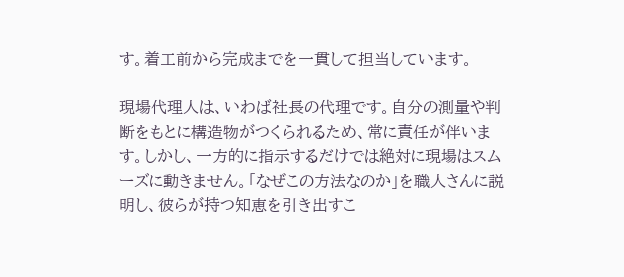す。着工前から完成までを一貫して担当しています。

現場代理人は、いわば社長の代理です。自分の測量や判断をもとに構造物がつくられるため、常に責任が伴います。しかし、一方的に指示するだけでは絶対に現場はスムーズに動きません。「なぜこの方法なのか」を職人さんに説明し、彼らが持つ知恵を引き出すこ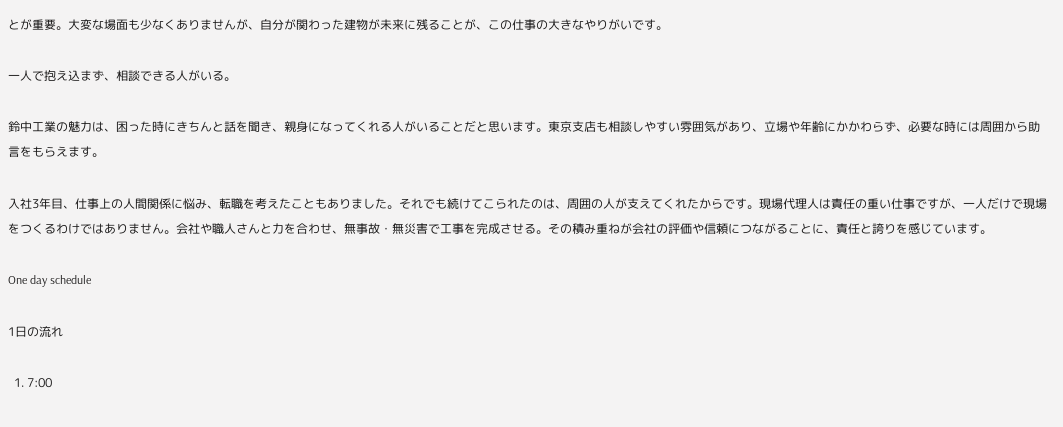とが重要。大変な場面も少なくありませんが、自分が関わった建物が未来に残ることが、この仕事の大きなやりがいです。

一人で抱え込まず、相談できる人がいる。

鈴中工業の魅力は、困った時にきちんと話を聞き、親身になってくれる人がいることだと思います。東京支店も相談しやすい雰囲気があり、立場や年齢にかかわらず、必要な時には周囲から助言をもらえます。

入社3年目、仕事上の人間関係に悩み、転職を考えたこともありました。それでも続けてこられたのは、周囲の人が支えてくれたからです。現場代理人は責任の重い仕事ですが、一人だけで現場をつくるわけではありません。会社や職人さんと力を合わせ、無事故・無災害で工事を完成させる。その積み重ねが会社の評価や信頼につながることに、責任と誇りを感じています。

One day schedule

1日の流れ

  1. 7:00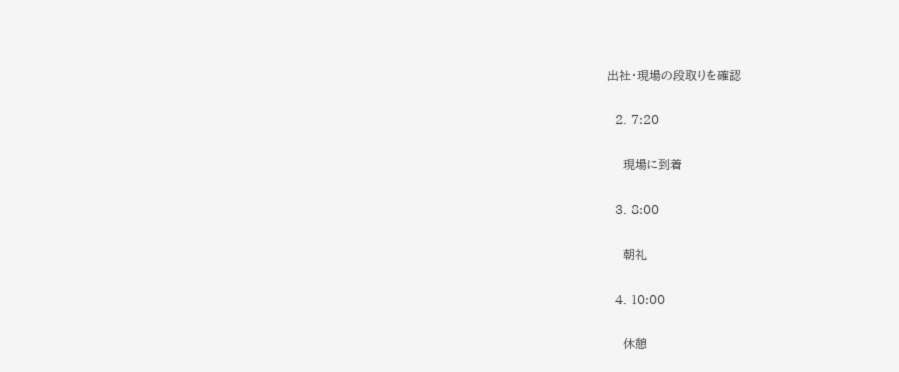出社・現場の段取りを確認

  2. 7:20

    現場に到着

  3. 8:00

    朝礼

  4. 10:00

    休憩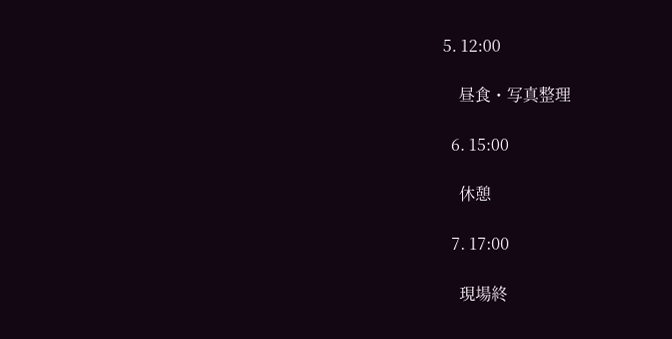5. 12:00

    昼食・写真整理

  6. 15:00

    休憩

  7. 17:00

    現場終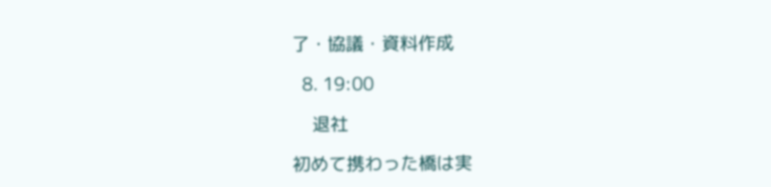了・協議・資料作成

  8. 19:00

    退社

初めて携わった橋は実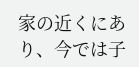家の近くにあり、今では子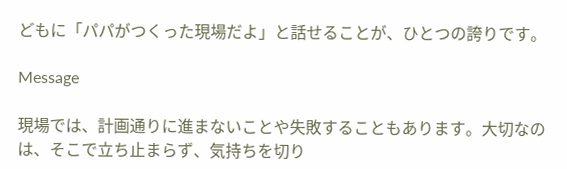どもに「パパがつくった現場だよ」と話せることが、ひとつの誇りです。

Message

現場では、計画通りに進まないことや失敗することもあります。大切なのは、そこで立ち止まらず、気持ちを切り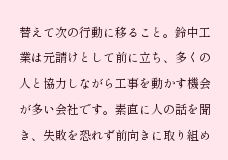替えて次の行動に移ること。鈴中工業は元請けとして前に立ち、多くの人と協力しながら工事を動かす機会が多い会社です。素直に人の話を聞き、失敗を恐れず前向きに取り組め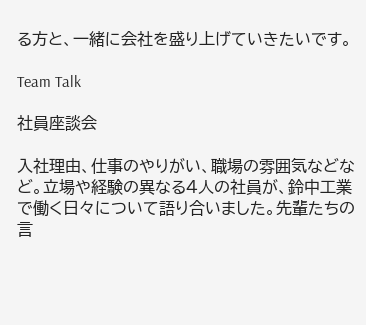る方と、一緒に会社を盛り上げていきたいです。

Team Talk

社員座談会

入社理由、仕事のやりがい、職場の雰囲気などなど。立場や経験の異なる4人の社員が、鈴中工業で働く日々について語り合いました。先輩たちの言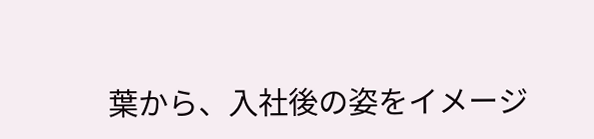葉から、入社後の姿をイメージ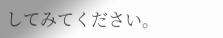してみてください。